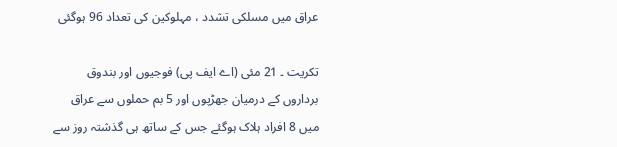عراق میں مسلکی تشدد ، مہلوکین کی تعداد 96 ہوگئی

تکریت ۔ 21 مئی (اے ایف پی) فوجیوں اور بندوق برداروں کے درمیان جھڑپوں اور 5 بم حملوں سے عراق میں 8 افراد ہلاک ہوگئے جس کے ساتھ ہی گذشتہ روز سے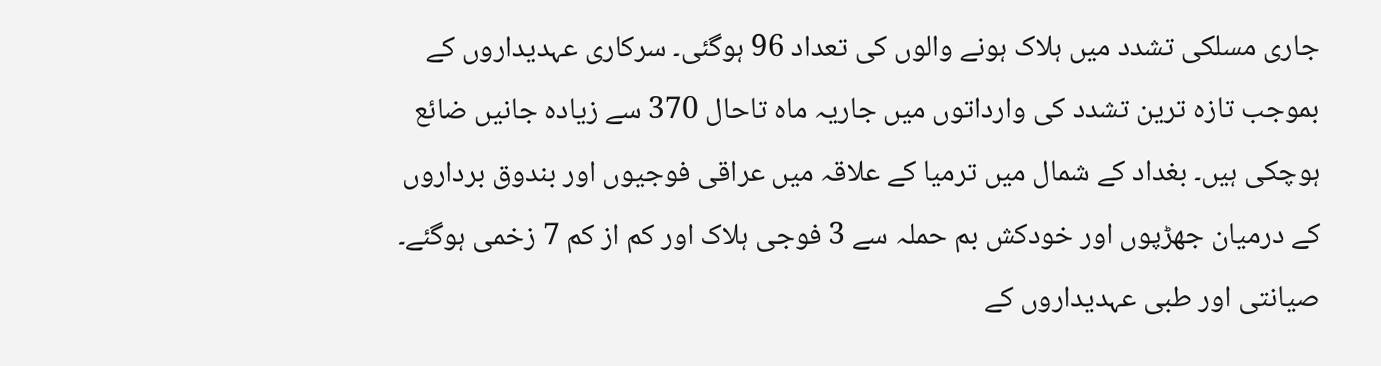جاری مسلکی تشدد میں ہلاک ہونے والوں کی تعداد 96 ہوگئی۔ سرکاری عہدیداروں کے بموجب تازہ ترین تشدد کی وارداتوں میں جاریہ ماہ تاحال 370 سے زیادہ جانیں ضائع ہوچکی ہیں۔ بغداد کے شمال میں ترمیا کے علاقہ میں عراقی فوجیوں اور بندوق برداروں کے درمیان جھڑپوں اور خودکش بم حملہ سے 3 فوجی ہلاک اور کم از کم 7 زخمی ہوگئے۔ صیانتی اور طبی عہدیداروں کے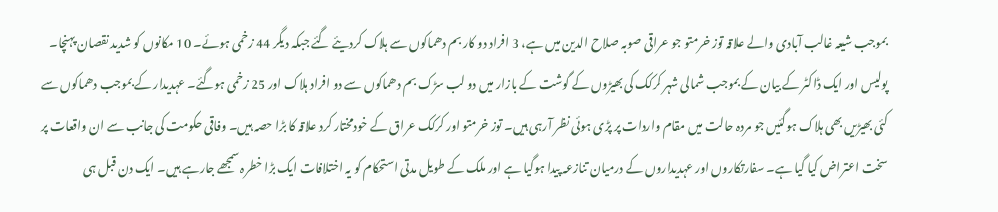بموجب شیعہ غالب آبادی والے علاقہ توز خرمتو جو عراقی صوبہ صلاح الدین میں ہے، 3 افراد دو کار بم دھماکوں سے ہلاک کردیئے گئے جبکہ دیگر 44 زخمی ہوئے۔ 10 مکانوں کو شدید نقصان پہنچا۔ پولیس اور ایک ڈاکٹر کے بیان کے بموجب شمالی شہر کرکک کی بھیڑوں کے گوشت کے بازار میں دو لب سڑک بم دھماکوں سے دو افراد ہلاک اور 25 زخمی ہوگئے۔ عہدیدار کے بموجب دھماکوں سے کئی بھیڑیں بھی ہلاک ہوگئیں جو مردہ حالت میں مقام واردات پر پڑی ہوئی نظر آرہی ہیں۔ توز خرمتو اور کرکک عراق کے خودمختار کرد علاقہ کا بڑا حصہ ہیں۔ وفاقی حکومت کی جانب سے ان واقعات پر سخت اعتراض کیا گیا ہے۔ سفارتکاروں اور عہدیداروں کے درمیان تنازعہ پیدا ہوگیا ہے اور ملک کے طویل مدتی استحکام کو یہ اختلافات ایک بڑا خطرہ سمجھے جارہے ہیں۔ ایک دن قبل ہی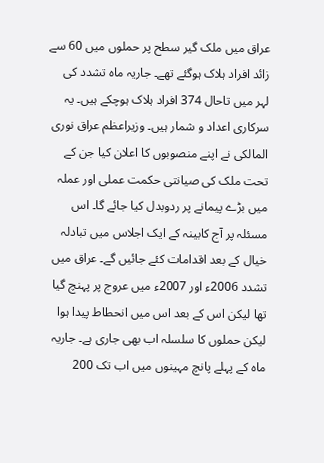عراق میں ملک گیر سطح پر حملوں میں 60 سے زائد افراد ہلاک ہوگئے تھے۔ جاریہ ماہ تشدد کی لہر میں تاحال 374 افراد ہلاک ہوچکے ہیں۔ یہ سرکاری اعداد و شمار ہیں۔ وزیراعظم عراق نوری المالکی نے اپنے منصوبوں کا اعلان کیا جن کے تحت ملک کی صیانتی حکمت عملی اور عملہ میں بڑے پیمانے پر ردوبدل کیا جائے گا۔ اس مسئلہ پر آج کابینہ کے ایک اجلاس میں تبادلہ خیال کے بعد اقدامات کئے جائیں گے۔ عراق میں تشدد 2006ء اور 2007ء میں عروج پر پہنچ گیا تھا لیکن اس کے بعد اس میں انحطاط پیدا ہوا لیکن حملوں کا سلسلہ اب بھی جاری ہے۔ جاریہ ماہ کے پہلے پانچ مہینوں میں اب تک 200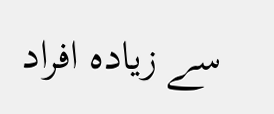سے زیادہ افراد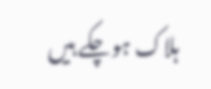ہلاک ہوچکے ہیں